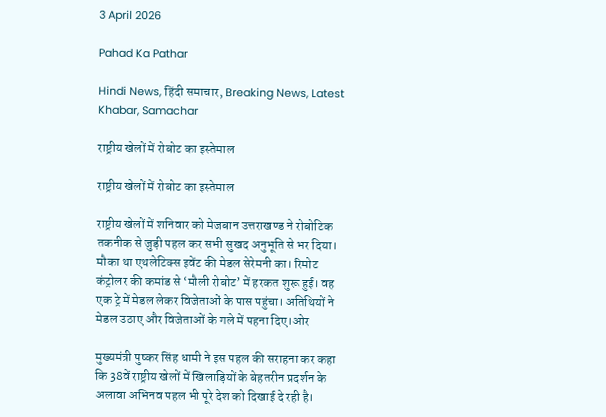3 April 2026

Pahad Ka Pathar

Hindi News, हिंदी समाचार, Breaking News, Latest Khabar, Samachar

राष्ट्रीय खेलों में रोबोट का इस्तेमाल

राष्ट्रीय खेलों में रोबोट का इस्तेमाल

राष्ट्रीय खेलों में शनिवार को मेजबान उत्तराखण्ड ने रोबोटिक तकनीक से जुड़ी पहल कर सभी सुखद अनुभूति से भर दिया। मौका था एथलेटिक्स इवेंट की मेडल सेरेमनी का। रिमोट कंट्रोलर की कमांड से ‘मौली रोबोट’ में हरकत शुरू हुई। वह एक ट्रे में मेडल लेकर विजेताओं के पास पहुंचा। अतिथियों ने मेडल उठाए और विजेताओं के गले में पहना दिए।ओर

मुख्यमंत्री पुष्कर सिंह धामी ने इस पहल की सराहना कर कहा कि 38वें राष्ट्रीय खेलों में खिलाड़ियों के बेहतरीन प्रदर्शन के अलावा अभिनव पहल भी पूरे देश को दिखाई दे रही है।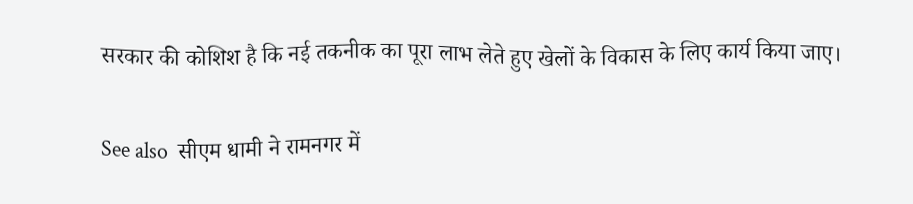सरकार की कोशिश है कि नई तकनीक का पूरा लाभ लेते हुए खेलों के विकास के लिए कार्य किया जाए।

See also  सीएम धामी ने रामनगर में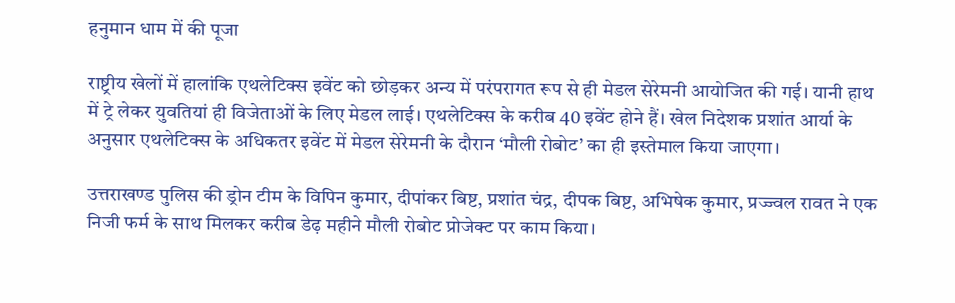हनुमान धाम में की पूजा

राष्ट्रीय खेलों में हालांकि एथलेटिक्स इवेंट को छोड़कर अन्य में परंपरागत रूप से ही मेडल सेरेमनी आयोजित की गई। यानी हाथ में ट्रे लेकर युवतियां ही विजेताओं के लिए मेडल लाई। एथलेटिक्स के करीब 40 इवेंट होने हैं। खेल निदेशक प्रशांत आर्या के अनुसार एथलेटिक्स के अधिकतर इवेंट में मेडल सेरेमनी के दौरान ‘मौली रोबोट’ का ही इस्तेमाल किया जाएगा।

उत्तराखण्ड पुलिस की ड्रोन टीम के विपिन कुमार, दीपांकर बिष्ट, प्रशांत चंद्र, दीपक बिष्ट, अभिषेक कुमार, प्रज्ज्वल रावत ने एक निजी फर्म के साथ मिलकर करीब डेढ़ महीने मौली रोबोट प्रोजेक्ट पर काम किया।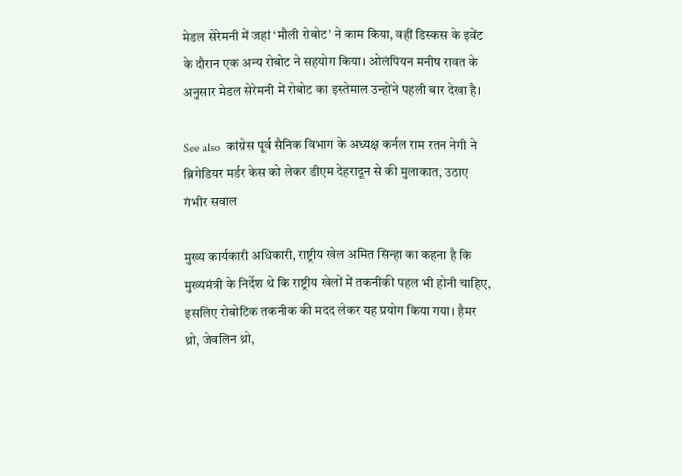मेडल सेरेमनी में जहां ‘मौली रोबोट’ ने काम किया, वहीं डिस्कस के इवेंट के दौरान एक अन्य रोबोट ने सहयोग किया। ओलंपियन मनीष रावत के अनुसार मेडल सेरेमनी में रोबोट का इस्तेमाल उन्होंने पहली बार देखा है।

See also  कांग्रेस पूर्व सैनिक विभाग के अध्यक्ष कर्नल राम रतन नेगी ने ब्रिगेडियर मर्डर केस को लेकर डीएम देहरादून से की मुलाकात, उठाए गंभीर सवाल

मुख्य कार्यकारी अधिकारी, राष्ट्रीय खेल अमित सिन्हा का कहना है कि मुख्यमंत्री के निर्देश थे कि राष्ट्रीय खेलों में तकनीकी पहल भी होनी चाहिए, इसलिए रोबोटिक तकनीक की मदद लेकर यह प्रयोग किया गया। हैमर थ्रो, जेवलिन थ्रो,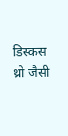डिस्कस थ्रो जैसी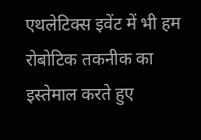एथलेटिक्स इवेंट में भी हम रोबोटिक तकनीक का इस्तेमाल करते हुए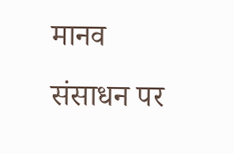मानव संसाधन पर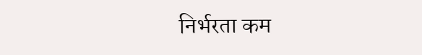निर्भरता कम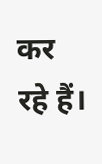कर रहे हैं।